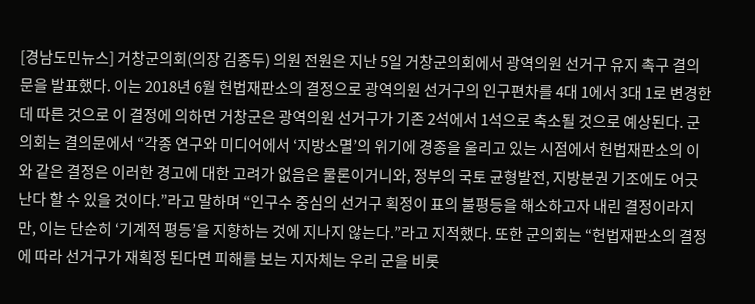[경남도민뉴스] 거창군의회(의장 김종두) 의원 전원은 지난 5일 거창군의회에서 광역의원 선거구 유지 촉구 결의문을 발표했다. 이는 2018년 6월 헌법재판소의 결정으로 광역의원 선거구의 인구편차를 4대 1에서 3대 1로 변경한데 따른 것으로 이 결정에 의하면 거창군은 광역의원 선거구가 기존 2석에서 1석으로 축소될 것으로 예상된다. 군의회는 결의문에서 “각종 연구와 미디어에서 ‘지방소멸’의 위기에 경종을 울리고 있는 시점에서 헌법재판소의 이와 같은 결정은 이러한 경고에 대한 고려가 없음은 물론이거니와, 정부의 국토 균형발전, 지방분권 기조에도 어긋난다 할 수 있을 것이다.”라고 말하며 “인구수 중심의 선거구 획정이 표의 불평등을 해소하고자 내린 결정이라지만, 이는 단순히 ‘기계적 평등’을 지향하는 것에 지나지 않는다.”라고 지적했다. 또한 군의회는 “헌법재판소의 결정에 따라 선거구가 재획정 된다면 피해를 보는 지자체는 우리 군을 비롯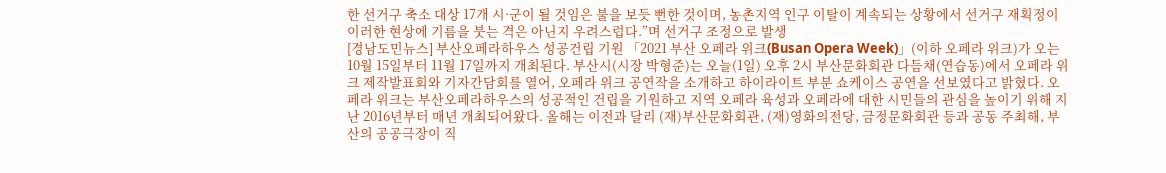한 선거구 축소 대상 17개 시·군이 될 것임은 불을 보듯 뻔한 것이며, 농촌지역 인구 이탈이 계속되는 상황에서 선거구 재획정이 이러한 현상에 기름을 붓는 격은 아닌지 우려스럽다.”며 선거구 조정으로 발생
[경남도민뉴스] 부산오페라하우스 성공건립 기원 「2021 부산 오페라 위크(Busan Opera Week)」(이하 오페라 위크)가 오는 10월 15일부터 11월 17일까지 개최된다. 부산시(시장 박형준)는 오늘(1일) 오후 2시 부산문화회관 다듬채(연습동)에서 오페라 위크 제작발표회와 기자간담회를 열어, 오페라 위크 공연작을 소개하고 하이라이트 부분 쇼케이스 공연을 선보였다고 밝혔다. 오페라 위크는 부산오페라하우스의 성공적인 건립을 기원하고 지역 오페라 육성과 오페라에 대한 시민들의 관심을 높이기 위해 지난 2016년부터 매년 개최되어왔다. 올해는 이전과 달리 (재)부산문화회관, (재)영화의전당, 금정문화회관 등과 공동 주최해, 부산의 공공극장이 직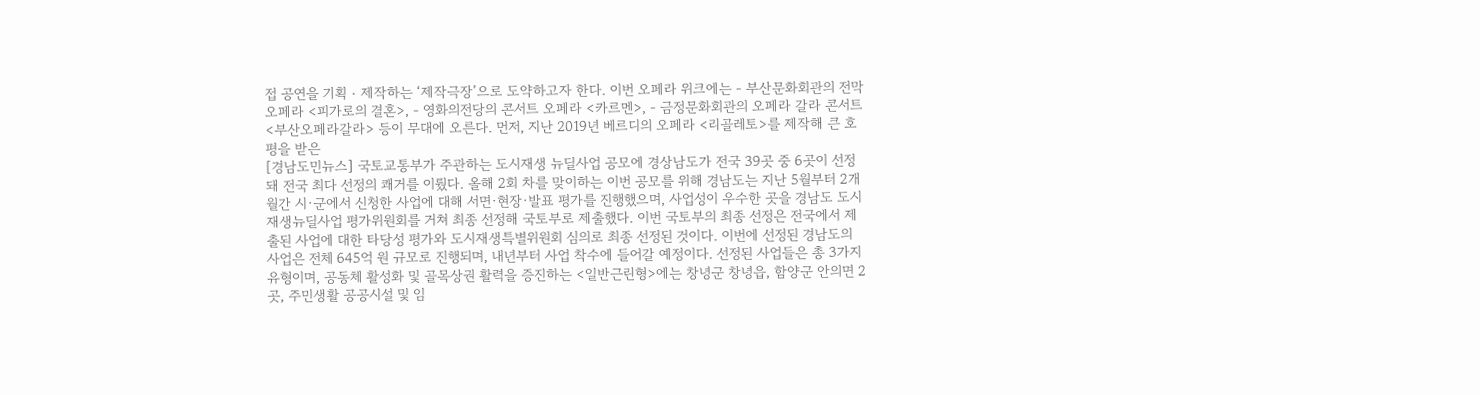접 공연을 기획‧제작하는 ‘제작극장’으로 도약하고자 한다. 이번 오페라 위크에는 - 부산문화회관의 전막 오페라 <피가로의 결혼>, - 영화의전당의 콘서트 오페라 <카르멘>, - 금정문화회관의 오페라 갈라 콘서트 <부산오페라갈라> 등이 무대에 오른다. 먼저, 지난 2019년 베르디의 오페라 <리골레토>를 제작해 큰 호평을 받은
[경남도민뉴스] 국토교통부가 주관하는 도시재생 뉴딜사업 공모에 경상남도가 전국 39곳 중 6곳이 선정돼 전국 최다 선정의 쾌거를 이뤘다. 올해 2회 차를 맞이하는 이번 공모를 위해 경남도는 지난 5월부터 2개월간 시·군에서 신청한 사업에 대해 서면·현장·발표 평가를 진행했으며, 사업성이 우수한 곳을 경남도 도시재생뉴딜사업 평가위원회를 거쳐 최종 선정해 국토부로 제출했다. 이번 국토부의 최종 선정은 전국에서 제출된 사업에 대한 타당성 평가와 도시재생특별위원회 심의로 최종 선정된 것이다. 이번에 선정된 경남도의 사업은 전체 645억 원 규모로 진행되며, 내년부터 사업 착수에 들어갈 예정이다. 선정된 사업들은 총 3가지 유형이며, 공동체 활성화 및 골목상권 활력을 증진하는 <일반근린형>에는 창녕군 창녕읍, 함양군 안의면 2곳, 주민생활 공공시설 및 임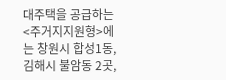대주택을 공급하는 <주거지지원형>에는 창원시 합성1동, 김해시 불암동 2곳,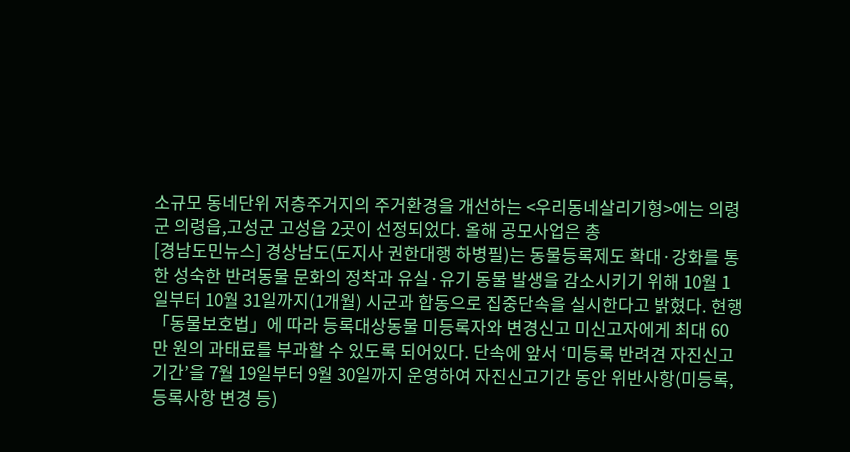소규모 동네단위 저층주거지의 주거환경을 개선하는 <우리동네살리기형>에는 의령군 의령읍,고성군 고성읍 2곳이 선정되었다. 올해 공모사업은 총
[경남도민뉴스] 경상남도(도지사 권한대행 하병필)는 동물등록제도 확대·강화를 통한 성숙한 반려동물 문화의 정착과 유실·유기 동물 발생을 감소시키기 위해 10월 1일부터 10월 31일까지(1개월) 시군과 합동으로 집중단속을 실시한다고 밝혔다. 현행「동물보호법」에 따라 등록대상동물 미등록자와 변경신고 미신고자에게 최대 60만 원의 과태료를 부과할 수 있도록 되어있다. 단속에 앞서 ‘미등록 반려견 자진신고기간’을 7월 19일부터 9월 30일까지 운영하여 자진신고기간 동안 위반사항(미등록, 등록사항 변경 등)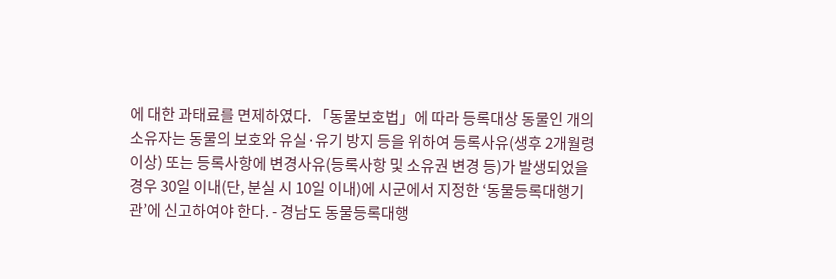에 대한 과태료를 면제하였다. 「동물보호법」에 따라 등록대상 동물인 개의 소유자는 동물의 보호와 유실·유기 방지 등을 위하여 등록사유(생후 2개월령 이상) 또는 등록사항에 변경사유(등록사항 및 소유권 변경 등)가 발생되었을 경우 30일 이내(단, 분실 시 10일 이내)에 시군에서 지정한 ‘동물등록대행기관’에 신고하여야 한다. - 경남도 동물등록대행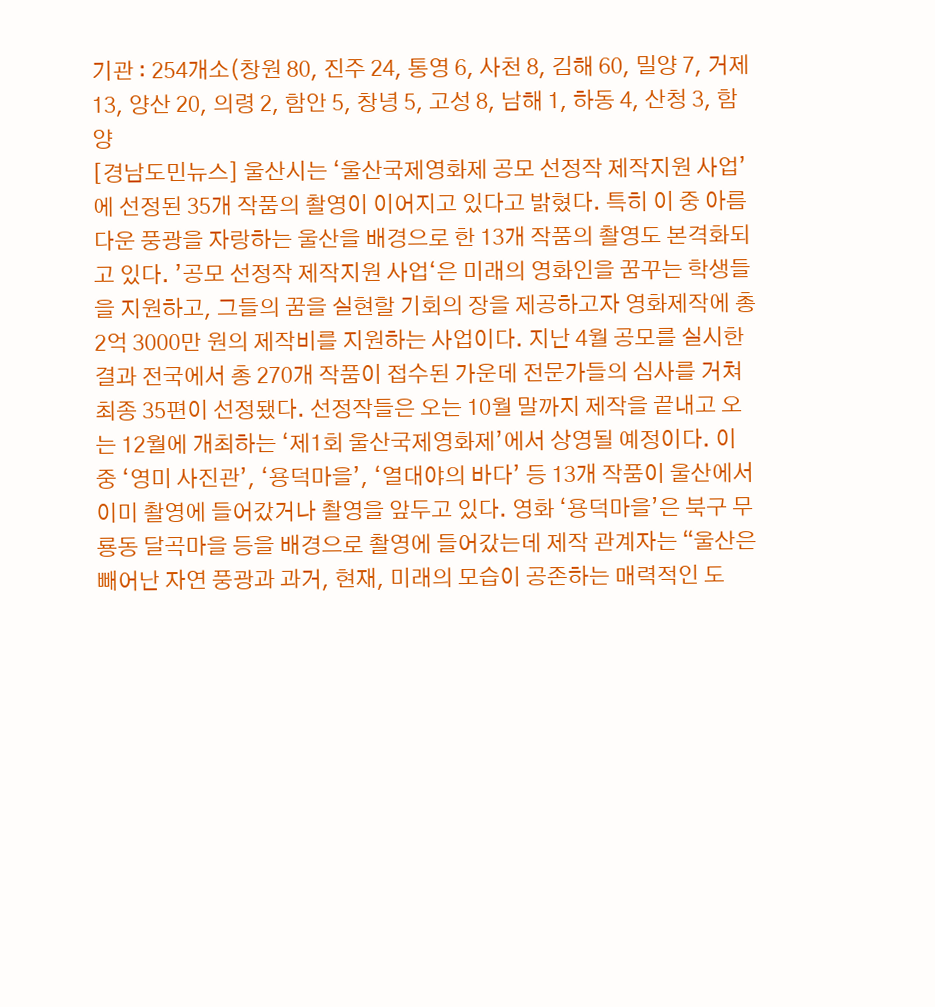기관 : 254개소(창원 80, 진주 24, 통영 6, 사천 8, 김해 60, 밀양 7, 거제 13, 양산 20, 의령 2, 함안 5, 창녕 5, 고성 8, 남해 1, 하동 4, 산청 3, 함양
[경남도민뉴스] 울산시는 ‘울산국제영화제 공모 선정작 제작지원 사업’에 선정된 35개 작품의 촬영이 이어지고 있다고 밝혔다. 특히 이 중 아름다운 풍광을 자랑하는 울산을 배경으로 한 13개 작품의 촬영도 본격화되고 있다. ’공모 선정작 제작지원 사업‘은 미래의 영화인을 꿈꾸는 학생들을 지원하고, 그들의 꿈을 실현할 기회의 장을 제공하고자 영화제작에 총 2억 3000만 원의 제작비를 지원하는 사업이다. 지난 4월 공모를 실시한 결과 전국에서 총 270개 작품이 접수된 가운데 전문가들의 심사를 거쳐 최종 35편이 선정됐다. 선정작들은 오는 10월 말까지 제작을 끝내고 오는 12월에 개최하는 ‘제1회 울산국제영화제’에서 상영될 예정이다. 이 중 ‘영미 사진관’, ‘용덕마을’, ‘열대야의 바다’ 등 13개 작품이 울산에서 이미 촬영에 들어갔거나 촬영을 앞두고 있다. 영화 ‘용덕마을’은 북구 무룡동 달곡마을 등을 배경으로 촬영에 들어갔는데 제작 관계자는 “울산은 빼어난 자연 풍광과 과거, 현재, 미래의 모습이 공존하는 매력적인 도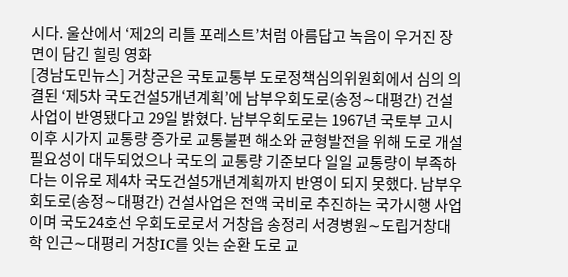시다. 울산에서 ‘제2의 리틀 포레스트’처럼 아름답고 녹음이 우거진 장면이 담긴 힐링 영화
[경남도민뉴스] 거창군은 국토교통부 도로정책심의위원회에서 심의 의결된 ‘제5차 국도건설5개년계획’에 남부우회도로(송정∼대평간) 건설사업이 반영됐다고 29일 밝혔다. 남부우회도로는 1967년 국토부 고시 이후 시가지 교통량 증가로 교통불편 해소와 균형발전을 위해 도로 개설 필요성이 대두되었으나 국도의 교통량 기준보다 일일 교통량이 부족하다는 이유로 제4차 국도건설5개년계획까지 반영이 되지 못했다. 남부우회도로(송정∼대평간) 건설사업은 전액 국비로 추진하는 국가시행 사업이며 국도24호선 우회도로로서 거창읍 송정리 서경병원∼도립거창대학 인근∼대평리 거창IC를 잇는 순환 도로 교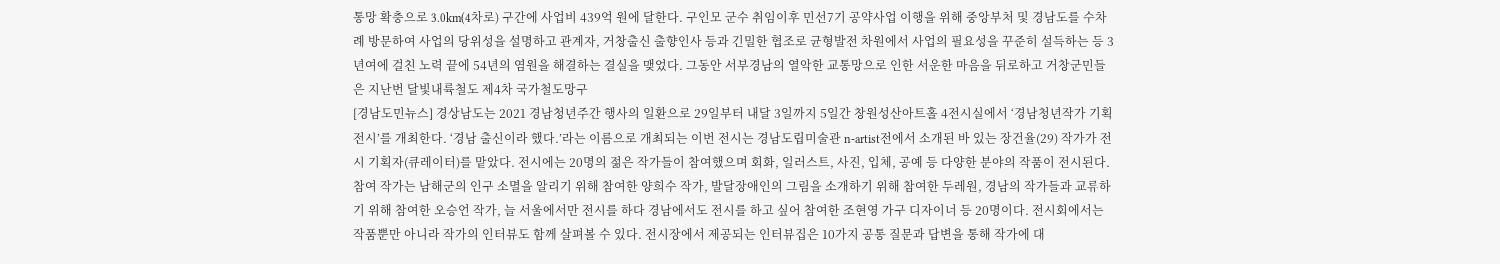통망 확충으로 3.0km(4차로) 구간에 사업비 439억 원에 달한다. 구인모 군수 취임이후 민선7기 공약사업 이행을 위해 중앙부처 및 경남도를 수차례 방문하여 사업의 당위성을 설명하고 관계자, 거창출신 출향인사 등과 긴밀한 협조로 균형발전 차원에서 사업의 필요성을 꾸준히 설득하는 등 3년여에 걸친 노력 끝에 54년의 염원을 해결하는 결실을 맺었다. 그동안 서부경남의 열악한 교통망으로 인한 서운한 마음을 뒤로하고 거창군민들은 지난번 달빛내륙철도 제4차 국가철도망구
[경남도민뉴스] 경상남도는 2021 경남청년주간 행사의 일환으로 29일부터 내달 3일까지 5일간 창원성산아트홀 4전시실에서 ‘경남청년작가 기획전시’를 개최한다. ‘경남 출신이라 했다.’라는 이름으로 개최되는 이번 전시는 경남도립미술관 n-artist전에서 소개된 바 있는 장건율(29) 작가가 전시 기획자(큐레이터)를 맡았다. 전시에는 20명의 젊은 작가들이 참여했으며 회화, 일러스트, 사진, 입체, 공예 등 다양한 분야의 작품이 전시된다. 참여 작가는 남해군의 인구 소멸을 알리기 위해 참여한 양희수 작가, 발달장애인의 그림을 소개하기 위해 참여한 두레원, 경남의 작가들과 교류하기 위해 참여한 오승언 작가, 늘 서울에서만 전시를 하다 경남에서도 전시를 하고 싶어 참여한 조현영 가구 디자이너 등 20명이다. 전시회에서는 작품뿐만 아니라 작가의 인터뷰도 함께 살펴볼 수 있다. 전시장에서 제공되는 인터뷰집은 10가지 공통 질문과 답변을 통해 작가에 대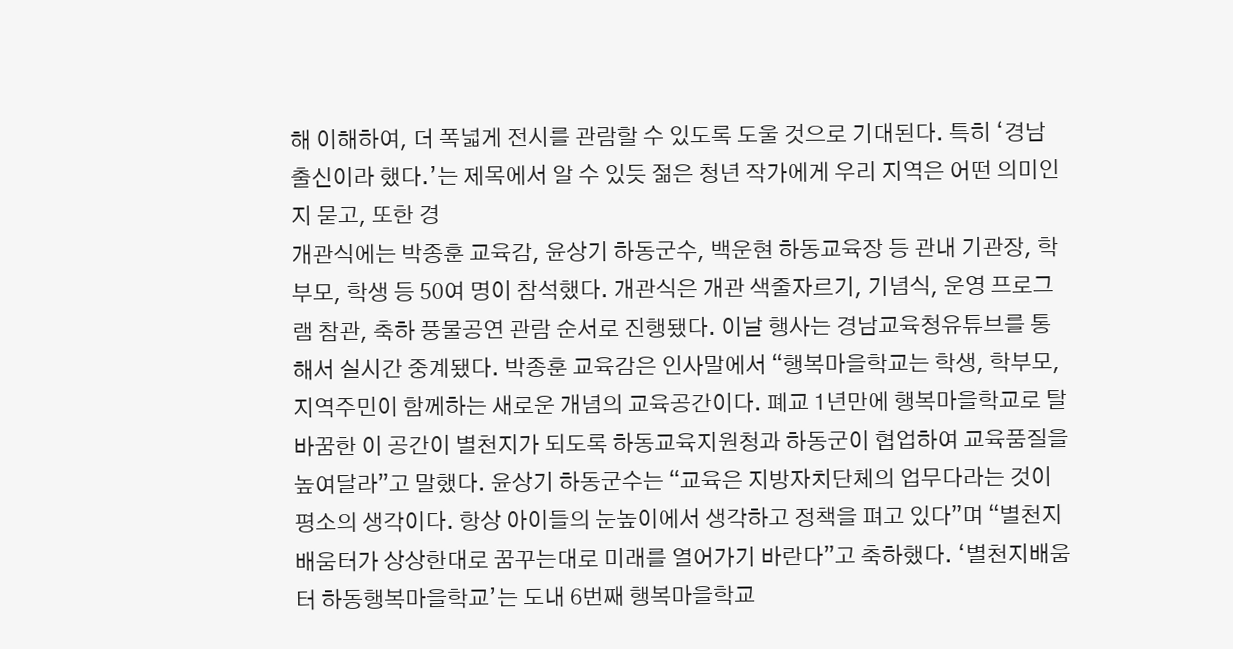해 이해하여, 더 폭넓게 전시를 관람할 수 있도록 도울 것으로 기대된다. 특히 ‘경남 출신이라 했다.’는 제목에서 알 수 있듯 젊은 청년 작가에게 우리 지역은 어떤 의미인지 묻고, 또한 경
개관식에는 박종훈 교육감, 윤상기 하동군수, 백운현 하동교육장 등 관내 기관장, 학부모, 학생 등 50여 명이 참석했다. 개관식은 개관 색줄자르기, 기념식, 운영 프로그램 참관, 축하 풍물공연 관람 순서로 진행됐다. 이날 행사는 경남교육청유튜브를 통해서 실시간 중계됐다. 박종훈 교육감은 인사말에서 “행복마을학교는 학생, 학부모, 지역주민이 함께하는 새로운 개념의 교육공간이다. 폐교 1년만에 행복마을학교로 탈바꿈한 이 공간이 별천지가 되도록 하동교육지원청과 하동군이 협업하여 교육품질을 높여달라”고 말했다. 윤상기 하동군수는 “교육은 지방자치단체의 업무다라는 것이 평소의 생각이다. 항상 아이들의 눈높이에서 생각하고 정책을 펴고 있다”며 “별천지배움터가 상상한대로 꿈꾸는대로 미래를 열어가기 바란다”고 축하했다. ‘별천지배움터 하동행복마을학교’는 도내 6번째 행복마을학교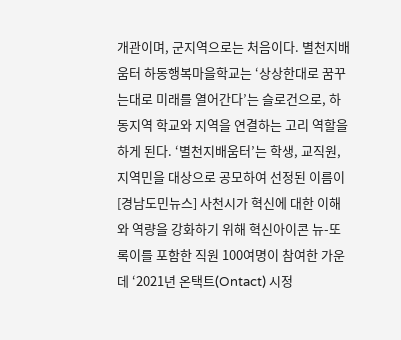개관이며, 군지역으로는 처음이다. 별천지배움터 하동행복마을학교는 ‘상상한대로 꿈꾸는대로 미래를 열어간다’는 슬로건으로, 하동지역 학교와 지역을 연결하는 고리 역할을 하게 된다. ‘별천지배움터’는 학생, 교직원, 지역민을 대상으로 공모하여 선정된 이름이
[경남도민뉴스] 사천시가 혁신에 대한 이해와 역량을 강화하기 위해 혁신아이콘 뉴-또록이를 포함한 직원 100여명이 참여한 가운데 ‘2021년 온택트(Ontact) 시정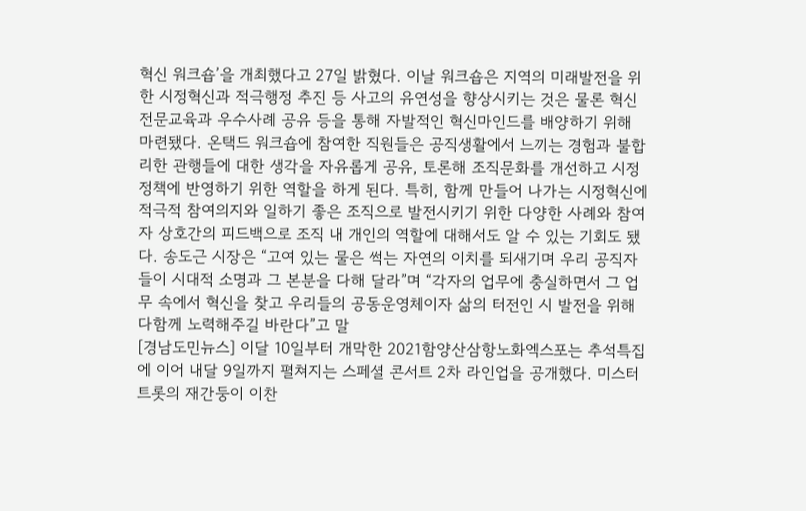혁신 워크숍’을 개최했다고 27일 밝혔다. 이날 워크숍은 지역의 미래발전을 위한 시정혁신과 적극행정 추진 등 사고의 유연성을 향상시키는 것은 물론 혁신 전문교육과 우수사례 공유 등을 통해 자발적인 혁신마인드를 배양하기 위해 마련됐다. 온택드 워크숍에 참여한 직원들은 공직생활에서 느끼는 경험과 불합리한 관행들에 대한 생각을 자유롭게 공유, 토론해 조직문화를 개선하고 시정 정책에 반영하기 위한 역할을 하게 된다. 특히, 함께 만들어 나가는 시정혁신에 적극적 참여의지와 일하기 좋은 조직으로 발전시키기 위한 다양한 사례와 참여자 상호간의 피드백으로 조직 내 개인의 역할에 대해서도 알 수 있는 기회도 됐다. 송도근 시장은 “고여 있는 물은 썩는 자연의 이치를 되새기며 우리 공직자들이 시대적 소명과 그 본분을 다해 달라”며 “각자의 업무에 충실하면서 그 업무 속에서 혁신을 찾고 우리들의 공동운영체이자 삶의 터전인 시 발전을 위해 다함께 노력해주길 바란다”고 말
[경남도민뉴스] 이달 10일부터 개막한 2021함양산삼항노화엑스포는 추석특집에 이어 내달 9일까지 펼쳐지는 스페셜 콘서트 2차 라인업을 공개했다. 미스터트롯의 재간둥이 이찬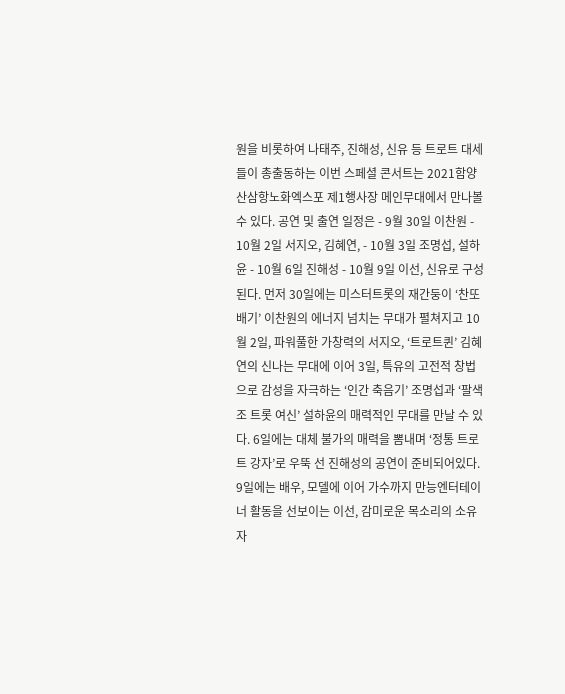원을 비롯하여 나태주, 진해성, 신유 등 트로트 대세들이 총출동하는 이번 스페셜 콘서트는 2021함양산삼항노화엑스포 제1행사장 메인무대에서 만나볼 수 있다. 공연 및 출연 일정은 - 9월 30일 이찬원 - 10월 2일 서지오, 김혜연, - 10월 3일 조명섭, 설하윤 - 10월 6일 진해성 - 10월 9일 이선, 신유로 구성된다. 먼저 30일에는 미스터트롯의 재간둥이 ‘찬또배기’ 이찬원의 에너지 넘치는 무대가 펼쳐지고 10월 2일, 파워풀한 가창력의 서지오, ‘트로트퀸’ 김혜연의 신나는 무대에 이어 3일, 특유의 고전적 창법으로 감성을 자극하는 ‘인간 축음기’ 조명섭과 ‘팔색조 트롯 여신’ 설하윤의 매력적인 무대를 만날 수 있다. 6일에는 대체 불가의 매력을 뽐내며 ‘정통 트로트 강자’로 우뚝 선 진해성의 공연이 준비되어있다. 9일에는 배우, 모델에 이어 가수까지 만능엔터테이너 활동을 선보이는 이선, 감미로운 목소리의 소유자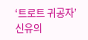‘트로트 귀공자’ 신유의